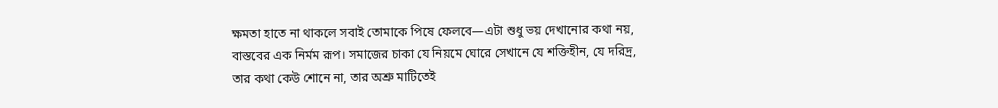ক্ষমতা হাতে না থাকলে সবাই তোমাকে পিষে ফেলবে—এটা শুধু ভয় দেখানোর কথা নয়, বাস্তবের এক নির্মম রূপ। সমাজের চাকা যে নিয়মে ঘোরে সেখানে যে শক্তিহীন, যে দরিদ্র, তার কথা কেউ শোনে না, তার অশ্রু মাটিতেই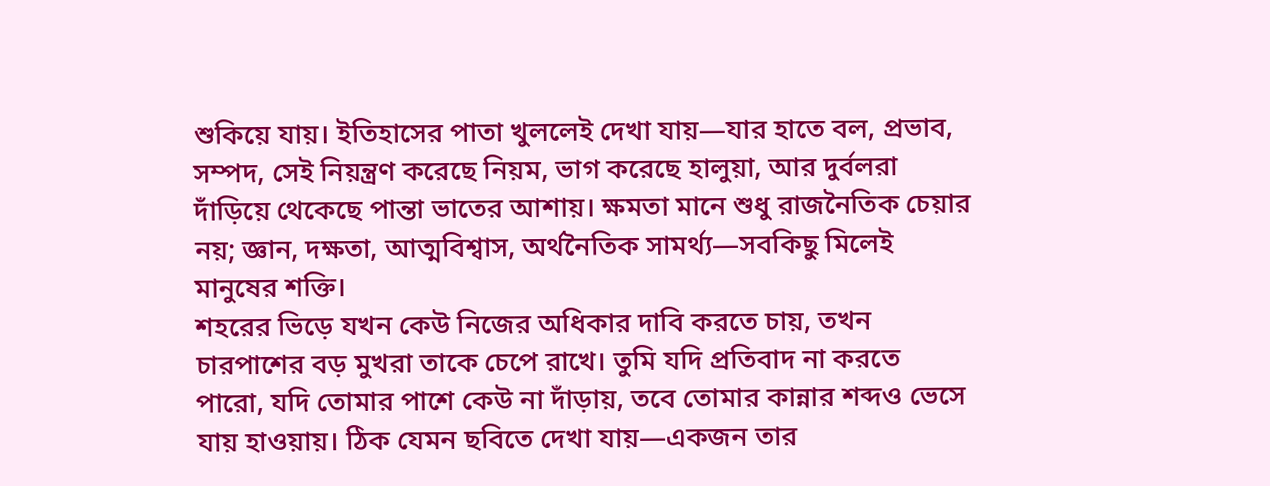শুকিয়ে যায়। ইতিহাসের পাতা খুললেই দেখা যায়—যার হাতে বল, প্রভাব, সম্পদ, সেই নিয়ন্ত্রণ করেছে নিয়ম, ভাগ করেছে হালুয়া, আর দুর্বলরা দাঁড়িয়ে থেকেছে পান্তা ভাতের আশায়। ক্ষমতা মানে শুধু রাজনৈতিক চেয়ার নয়; জ্ঞান, দক্ষতা, আত্মবিশ্বাস, অর্থনৈতিক সামর্থ্য—সবকিছু মিলেই মানুষের শক্তি।
শহরের ভিড়ে যখন কেউ নিজের অধিকার দাবি করতে চায়, তখন চারপাশের বড় মুখরা তাকে চেপে রাখে। তুমি যদি প্রতিবাদ না করতে পারো, যদি তোমার পাশে কেউ না দাঁড়ায়, তবে তোমার কান্নার শব্দও ভেসে যায় হাওয়ায়। ঠিক যেমন ছবিতে দেখা যায়—একজন তার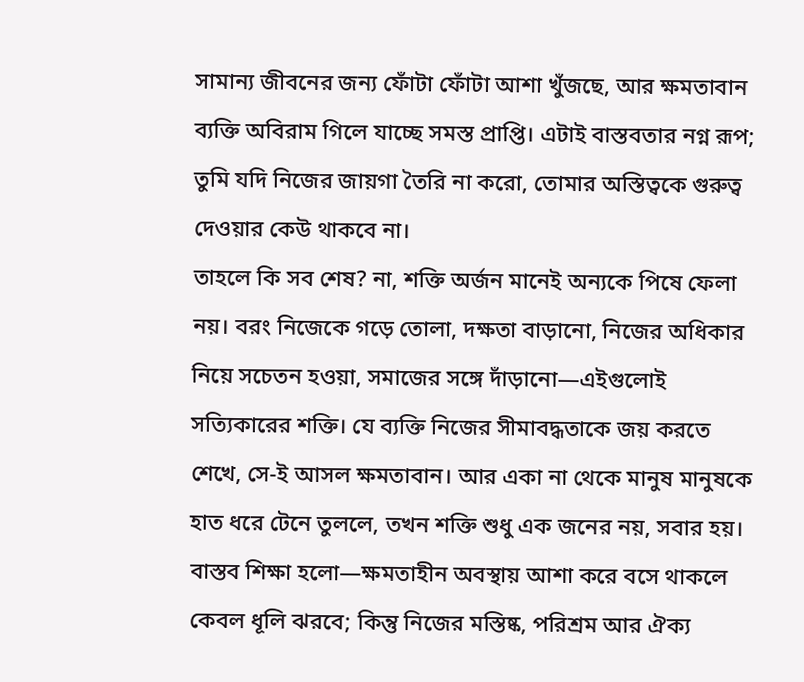সামান্য জীবনের জন্য ফোঁটা ফোঁটা আশা খুঁজছে, আর ক্ষমতাবান ব্যক্তি অবিরাম গিলে যাচ্ছে সমস্ত প্রাপ্তি। এটাই বাস্তবতার নগ্ন রূপ; তুমি যদি নিজের জায়গা তৈরি না করো, তোমার অস্তিত্বকে গুরুত্ব দেওয়ার কেউ থাকবে না।
তাহলে কি সব শেষ? না, শক্তি অর্জন মানেই অন্যকে পিষে ফেলা নয়। বরং নিজেকে গড়ে তোলা, দক্ষতা বাড়ানো, নিজের অধিকার নিয়ে সচেতন হওয়া, সমাজের সঙ্গে দাঁড়ানো—এইগুলোই সত্যিকারের শক্তি। যে ব্যক্তি নিজের সীমাবদ্ধতাকে জয় করতে শেখে, সে-ই আসল ক্ষমতাবান। আর একা না থেকে মানুষ মানুষকে হাত ধরে টেনে তুললে, তখন শক্তি শুধু এক জনের নয়, সবার হয়।
বাস্তব শিক্ষা হলো—ক্ষমতাহীন অবস্থায় আশা করে বসে থাকলে কেবল ধূলি ঝরবে; কিন্তু নিজের মস্তিষ্ক, পরিশ্রম আর ঐক্য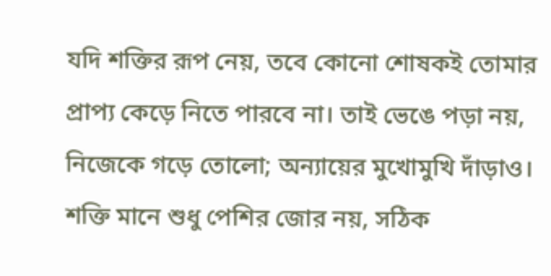যদি শক্তির রূপ নেয়, তবে কোনো শোষকই তোমার প্রাপ্য কেড়ে নিতে পারবে না। তাই ভেঙে পড়া নয়, নিজেকে গড়ে তোলো; অন্যায়ের মুখোমুখি দাঁড়াও। শক্তি মানে শুধু পেশির জোর নয়, সঠিক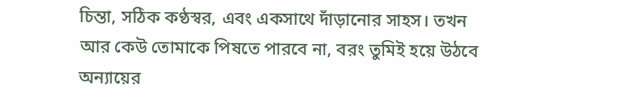চিন্তা, সঠিক কণ্ঠস্বর, এবং একসাথে দাঁড়ানোর সাহস। তখন আর কেউ তোমাকে পিষতে পারবে না, বরং তুমিই হয়ে উঠবে অন্যায়ের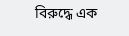বিরুদ্ধে এক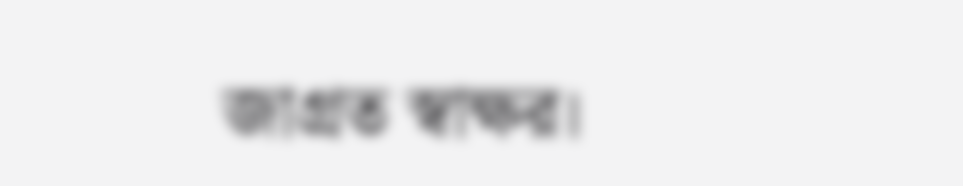জাগ্রত স্বাক্ষর।